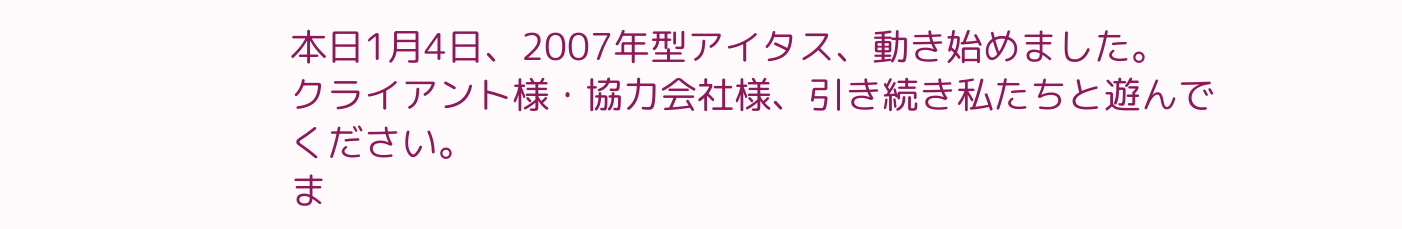本日1月4日、2007年型アイタス、動き始めました。
クライアント様・協力会社様、引き続き私たちと遊んでください。
ま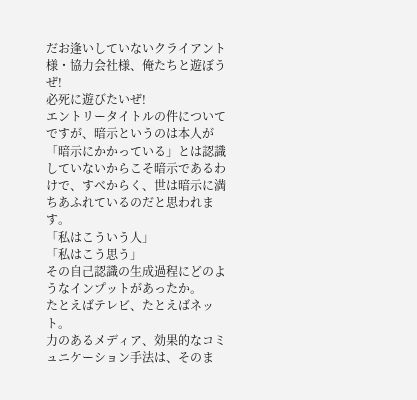だお逢いしていないクライアント様・協力会社様、俺たちと遊ぼうぜ!
必死に遊びたいぜ!
エントリータイトルの件についてですが、暗示というのは本人が「暗示にかかっている」とは認識していないからこそ暗示であるわけで、すべからく、世は暗示に満ちあふれているのだと思われます。
「私はこういう人」
「私はこう思う」
その自己認識の生成過程にどのようなインプットがあったか。
たとえばテレビ、たとえばネット。
力のあるメディア、効果的なコミュニケーション手法は、そのま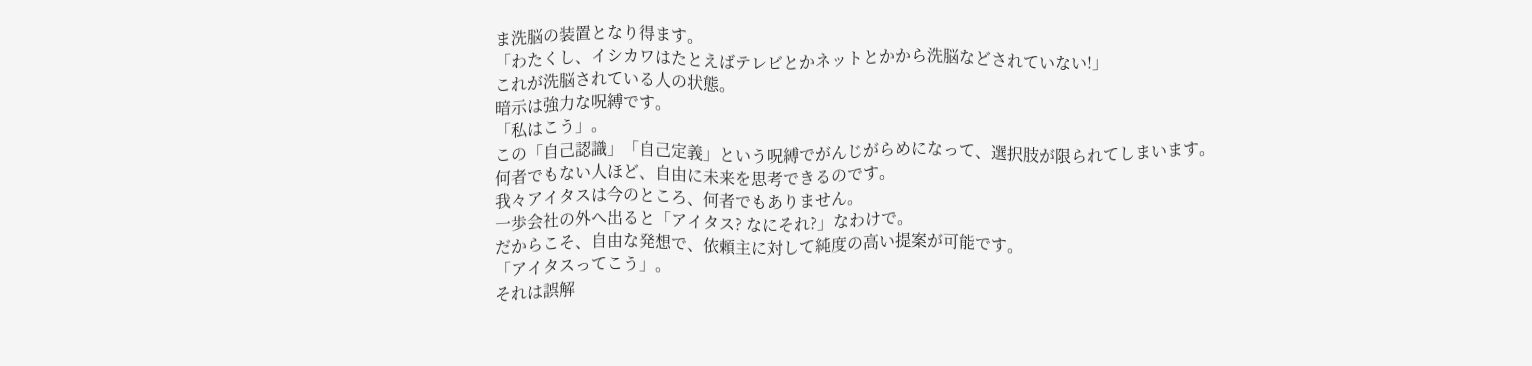ま洗脳の装置となり得ます。
「わたくし、イシカワはたとえばテレビとかネットとかから洗脳などされていない!」
これが洗脳されている人の状態。
暗示は強力な呪縛です。
「私はこう」。
この「自己認識」「自己定義」という呪縛でがんじがらめになって、選択肢が限られてしまいます。
何者でもない人ほど、自由に未来を思考できるのです。
我々アイタスは今のところ、何者でもありません。
一歩会社の外へ出ると「アイタス? なにそれ?」なわけで。
だからこそ、自由な発想で、依頼主に対して純度の高い提案が可能です。
「アイタスってこう」。
それは誤解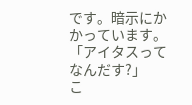です。暗示にかかっています。
「アイタスってなんだす?」
こ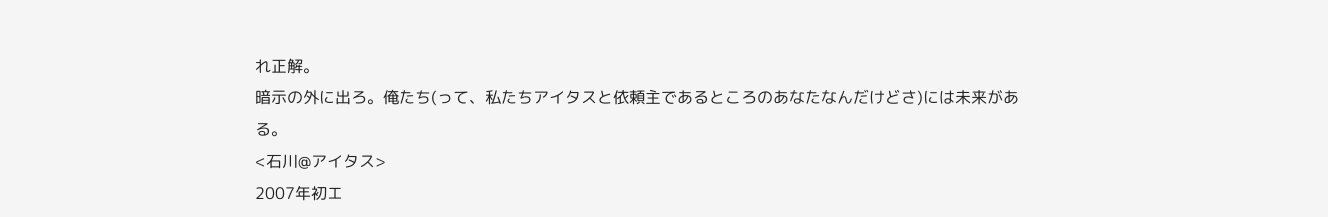れ正解。
暗示の外に出ろ。俺たち(って、私たちアイタスと依頼主であるところのあなたなんだけどさ)には未来がある。
<石川@アイタス>
2007年初エ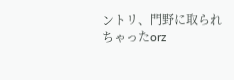ントリ、門野に取られちゃったorz